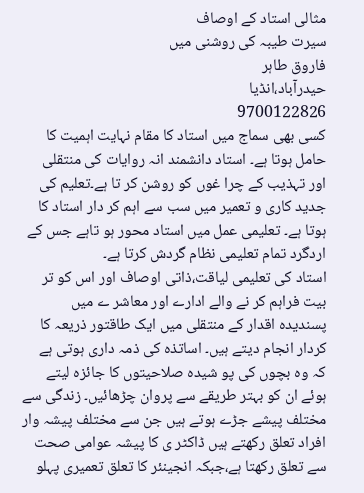مثالی استاد کے اوصاف
سیرت طیبہ کی روشنی میں
فاروق طاہر
حیدرآباد،انڈیا
9700122826
کسی بھی سماج میں استاد کا مقام نہایت اہمیت کا حامل ہوتا ہے۔ استاد دانشمند انہ روایات کی منتقلی اور تہذیب کے چرا غوں کو روشن کر تا ہے۔تعلیم کی جدید کاری و تعمیر میں سب سے اہم کر دار استاد کا ہوتا ہے۔ تعلیمی عمل میں استاد محور ہو تاہے جس کے اردگرد تمام تعلیمی نظام گردش کرتا ہے۔
استاد کی تعلیمی لیاقت،ذاتی اوصاف اور اس کو تر بیت فراہم کر نے والے ادارے اور معاشر ے میں پسندیدہ اقدار کے منتقلی میں ایک طاقتور ذریعہ کا کردار انجام دیتے ہیں۔ اساتذہ کی ذمہ داری ہوتی ہے کہ وہ بچوں کی پو شیدہ صلاحیتوں کا جائزہ لیتے ہوئے ان کو بہتر طریقے سے پروان چڑھائیں۔ زندگی سے مختلف پیشے جڑے ہوتے ہیں جن سے مختلف پیشہ وار افراد تعلق رکھتے ہیں ڈاکٹر ی کا پیشہ عوامی صحت سے تعلق رکھتا ہے،جبکہ انجینئر کا تعلق تعمیری پہلو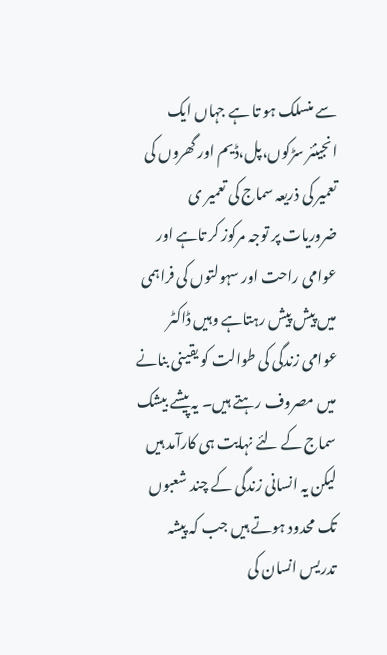سے منسلک ہو تا ہے جہاں ایک انجینئر سڑکوں،پل،ڈیم اور گھروں کی تعمیر کی ذریعہ سماج کی تعمیر ی ضروریات پر توجہ مرکوز کر تاہے اور عوامی راحت اور سہولتوں کی فراہمی میں پیش پیش رہتاہے وہیں ڈاکٹر عوامی زندگی کی طوالت کو یقینی بنانے میں مصروف رہتے ہیں۔ یہ پیشے بیشک سماج کے لئے نہایت ہی کارآمد ہیں لیکن یہ انسانی زندگی کے چند شعبوں تک محدود ہوتے ہیں جب کہ پیشہ تدریس انسان کی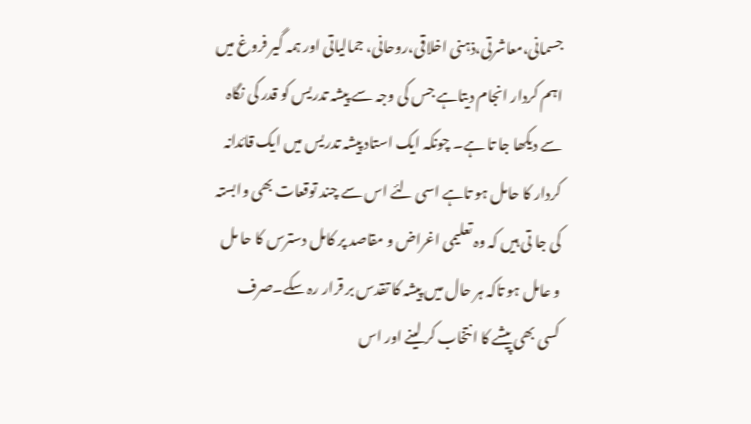جسمانی،معاشرتی،ذہنی اخلاقی،روحانی، جمالیاتی اور ہمہ گیر فروغ میں اہم کردار انجام دیتاہے جس کی وجہ سے پیشہ تدریس کو قدر کی نگاہ سے دیکھا جا تا ہے۔ چونکہ ایک استاد پیشہ تدریس میں ایک قائدانہ کردار کا حامل ہو تاہے اسی لئے اس سے چند توقعات بھی وابستہ کی جا تی ہیں کہ وہ تعلیمی اغراض و مقاصد پر کامل دسترس کا حا مل و عامل ہو تاکہ ہر حال میں پیشہ کا تقدس بر قرار رہ سکے۔صرف کسی بھی پیشے کا انتخاب کر لینے اور اس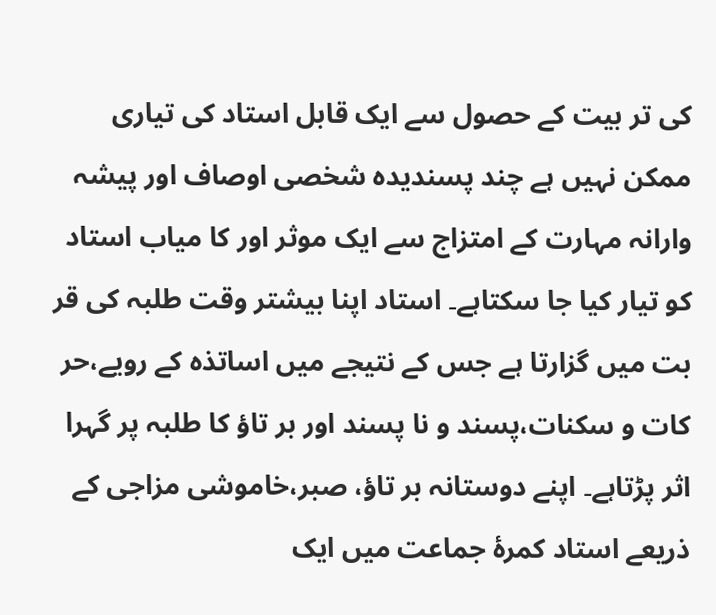کی تر بیت کے حصول سے ایک قابل استاد کی تیاری ممکن نہیں ہے چند پسندیدہ شخصی اوصاف اور پیشہ وارانہ مہارت کے امتزاج سے ایک موثر اور کا میاب استاد کو تیار کیا جا سکتاہے۔ استاد اپنا بیشتر وقت طلبہ کی قر بت میں گزارتا ہے جس کے نتیجے میں اساتذہ کے رویے،حر کات و سکنات،پسند و نا پسند اور بر تاؤ کا طلبہ پر گہرا اثر پڑتاہے۔ اپنے دوستانہ بر تاؤ، صبر،خاموشی مزاجی کے ذریعے استاد کمرۂ جماعت میں ایک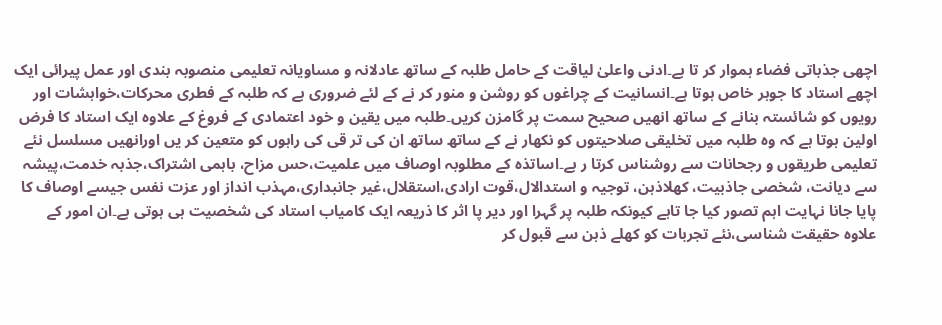اچھی جذباتی فضاء ہموار کر تا ہے۔ادنی واعلیٰ لیاقت کے حامل طلبہ کے ساتھ عادلانہ و مساویانہ تعلیمی منصوبہ بندی اور عمل پیرائی ایک اچھے استاد کا جوہر خاص ہوتا ہے۔انسانیت کے چراغوں کو روشن و منور کر نے کے لئے ضروری ہے کہ طلبہ کے فطری محرکات،خواہشات اور رویوں کو شائستہ بنانے کے ساتھ انھیں صحیح سمت پر گامزن کریں۔طلبہ میں یقین و خود اعتمادی کے فروغ کے علاوہ ایک استاد کا فرض اولین ہوتا ہے کہ وہ طلبہ میں تخلیقی صلاحیتوں کو نکھار نے کے ساتھ ساتھ ان کی تر قی کی راہوں کو متعین کر یں اورانھیں مسلسل نئے تعلیمی طریقوں و رجحانات سے روشناس کرتا ر ہے۔اساتذہ کے مطلوبہ اوصاف میں علمیت،حس مزاح، باہمی اشتراک،جذبہ خدمت،پیشہ سے دیانت، شخصی جاذبیت، کھلاذہن، توجیہ و استدالال،قوت ارادی،استقلال،غیر جانبداری،مہذب انداز اور عزت نفس جیسے اوصاف کا پایا جانا نہایت اہم تصور کیا جا تاہے کیونکہ طلبہ پر گہرا اور دیر پا اثر کا ذریعہ ایک کامیاب استاد کی شخصیت ہی ہوتی ہے۔ان امور کے علاوہ حقیقت شناسی،نئے تجربات کو کھلے ذہن سے قبول کر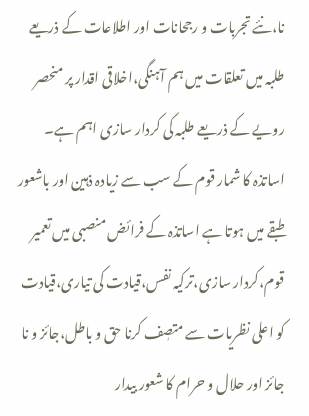نا،نئے تجربات و رجحانات اور اطلاعات کے ذریعے طلبہ میں تعلقات میں ہم آہنگی،اخلاقی اقدار پر منحصر رویے کے ذریعے طلبہ کی کردار سازی اہم ہے۔
اساتذہ کا شمار قوم کے سب سے زیادہ ذہین اور باشعور طبقے میں ہوتا ہے اساتذہ کے فرائض منصبی میں تعمیر قوم،کردار سازی،ترکیہ نفس،قیادت کی تیاری،قیادت کو اعلی نظریات سے متصٖف کرنا حق و باطل،جائز و نا جائز اور حلال و حرام کا شعور بیدار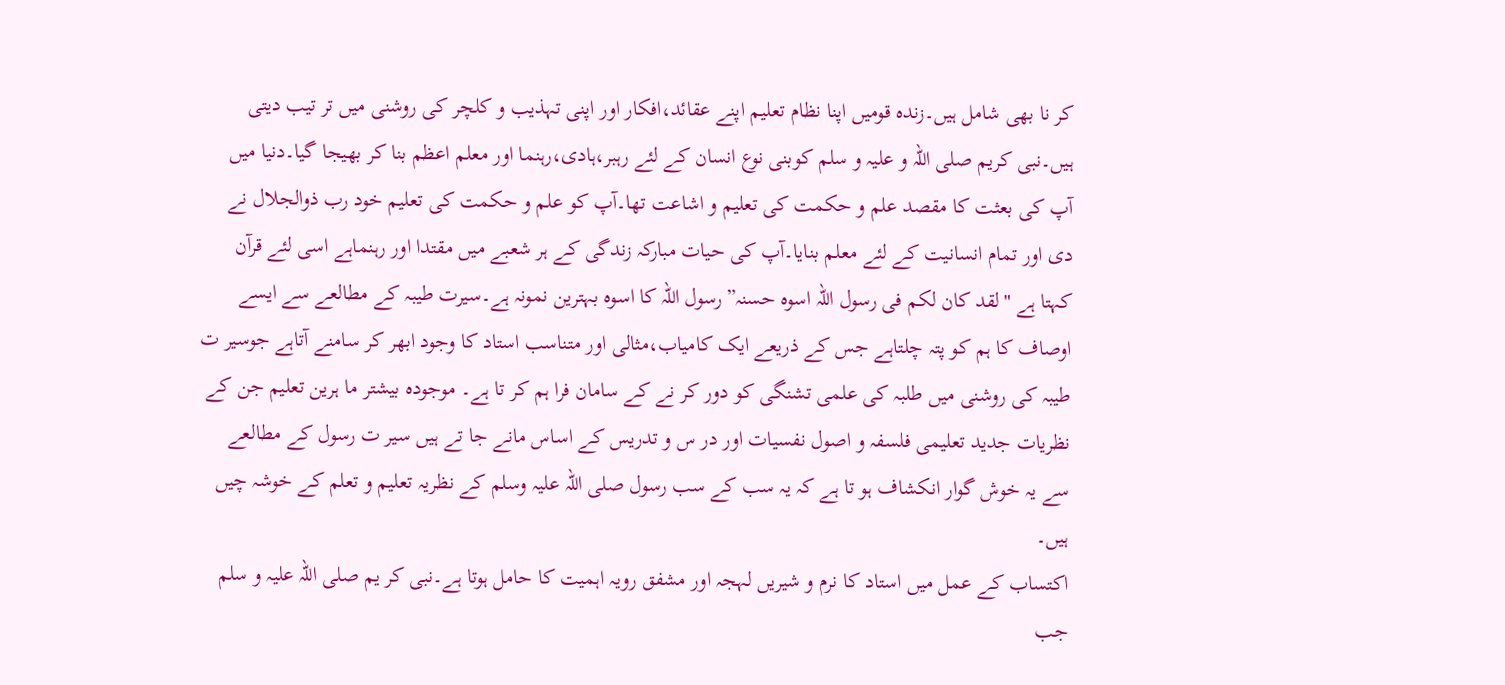کر نا بھی شامل ہیں۔زندہ قومیں اپنا نظام تعلیم اپنے عقائد،افکار اور اپنی تہذیب و کلچر کی روشنی میں تر تیب دیتی ہیں۔نبی کریم صلی اللہ و علیہ و سلم کوبنی نوع انسان کے لئے رہبر،ہادی،رہنما اور معلم اعظم بنا کر بھیجا گیا۔دنیا میں آپ کی بعثت کا مقصد علم و حکمت کی تعلیم و اشاعت تھا۔آپ کو علم و حکمت کی تعلیم خود رب ذوالجلال نے دی اور تمام انسانیت کے لئے معلم بنایا۔آپ کی حیات مبارکہ زندگی کے ہر شعبے میں مقتدا اور رہنماہے اسی لئے قرآن کہتا ہے "لقد کان لکم فی رسول اللہ اسوہ حسنہ”رسول اللہ کا اسوہ بہترین نمونہ ہے۔سیرت طیبہ کے مطالعے سے ایسے اوصاف کا ہم کو پتہ چلتاہے جس کے ذریعے ایک کامیاب،مثالی اور متناسب استاد کا وجود ابھر کر سامنے آتاہے جوسیر ت طیبہ کی روشنی میں طلبہ کی علمی تشنگی کو دور کر نے کے سامان فرا ہم کر تا ہے۔ موجودہ بیشتر ما ہرین تعلیم جن کے نظریات جدید تعلیمی فلسفہ و اصول نفسیات اور در س و تدریس کے اساس مانے جا تے ہیں سیر ت رسول کے مطالعے سے یہ خوش گوار انکشاف ہو تا ہے کہ یہ سب کے سب رسول صلی اللہ علیہ وسلم کے نظریہ تعلیم و تعلم کے خوشہ چیں ہیں۔
اکتساب کے عمل میں استاد کا نرم و شیریں لہجہ اور مشفق رویہ اہمیت کا حامل ہوتا ہے۔نبی کر یم صلی اللہ علیہ و سلم جب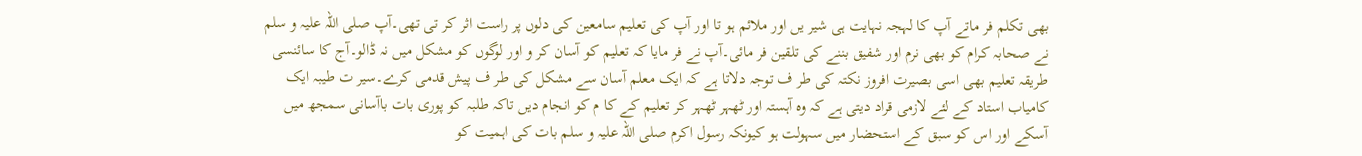بھی تکلم فر ماتے آپ کا لہجہ نہایت ہی شیر یں اور ملائم ہو تا اور آپ کی تعلیم سامعین کی دلوں پر راست اثر کر تی تھی۔آپ صلی اللہ علیہ و سلم نے صحابہ کرام کو بھی نرم اور شفیق بننے کی تلقین فر مائی۔آپ نے فر مایا کہ تعلیم کو آسان کر و اور لوگوں کو مشکل میں نہ ڈالو۔آج کا سائنسی طریقہ تعلیم بھی اسی بصیرت افروز نکتہ کی طر ف توجہ دلاتا ہے کہ ایک معلم آسان سے مشکل کی طر ف پیش قدمی کرے۔سیر ت طیبہ ایک کامیاب استاد کے لئے لازمی قراد دیتی ہے کہ وہ آہستہ اور ٹھہر ٹھہر کر تعلیم کے کا م کو انجام دیں تاکہ طلبہ کو پوری بات باآسانی سمجھ میں آسکے اور اس کو سبق کے استحضار میں سہولت ہو کیونکہ رسول اکرم صلی اللہ علیہ و سلم بات کی اہمیت کو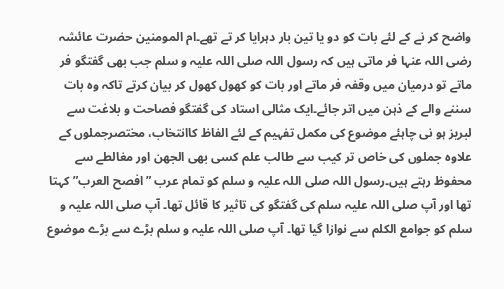واضح کر نے کے لئے بات کو دو یا تین بار دہرایا کر تے تھے۔ام المومنین حضرت عائشہ رضی اللہ عنہا فر ماتی ہیں کہ رسول اللہ صلی اللہ علیہ و سلم جب بھی گفتگو فر ماتے تو درمیان میں وقفہ فر ماتے اور بات کو کھول کھول کر بیان کرتے تاکہ وہ بات سننے والے کے ذہن میں اتر جائے۔ایک مثالی استاد کی گفتگو فصاحت و بلاغت سے لبریز ہو نی چاہئے موضوع کی مکمل تفہیم کے لئے الفاظ کاانتخاب، مختصرجملوں کے علاوہ جملوں کی خاص تر کیب سے طالب علم کسی بھی الجھن اور مغالطے سے محفوظ رہتے ہیں۔رسول اللہ صلی اللہ علیہ و سلم کو تمام عرب ” افصح العرب”کہتا تھا اور آپ صلی اللہ علیہ سلم کی گفتگو کی تاثیر کا قائل تھا۔ آپ صلی اللہ علیہ و سلم کو جوامع الکلم سے نوازا گیا تھا۔ آپ صلی اللہ علیہ و سلم بڑے سے بڑے موضوع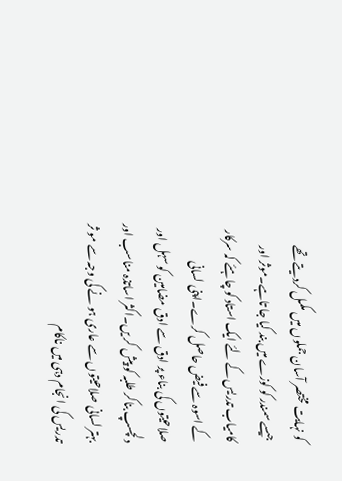کو نہایت مختصر آسان جملوں میں مکمل کردیتے تھے جیسے سمندر کو کوزے میں بند کیا جا تاہے۔موثر اور کامیاب تدریس کے لئے ایک استاد کو چاہئے کہ سرکار کے اسوہ سے فیض حاصل کرے۔اپنی لسانی صلاحیتوں کی بناء پر ادق سے ادق مضامین کو سہل اور دلچسپ بناکر طلبہ کو پیش کر یں۔اکثر اساتذہ مناسب اور بہتر لسانی صلاحیتوں سے عاری ہو نے کی وجہ سے مو ثر تدریس کی انجام دہی میں ناکام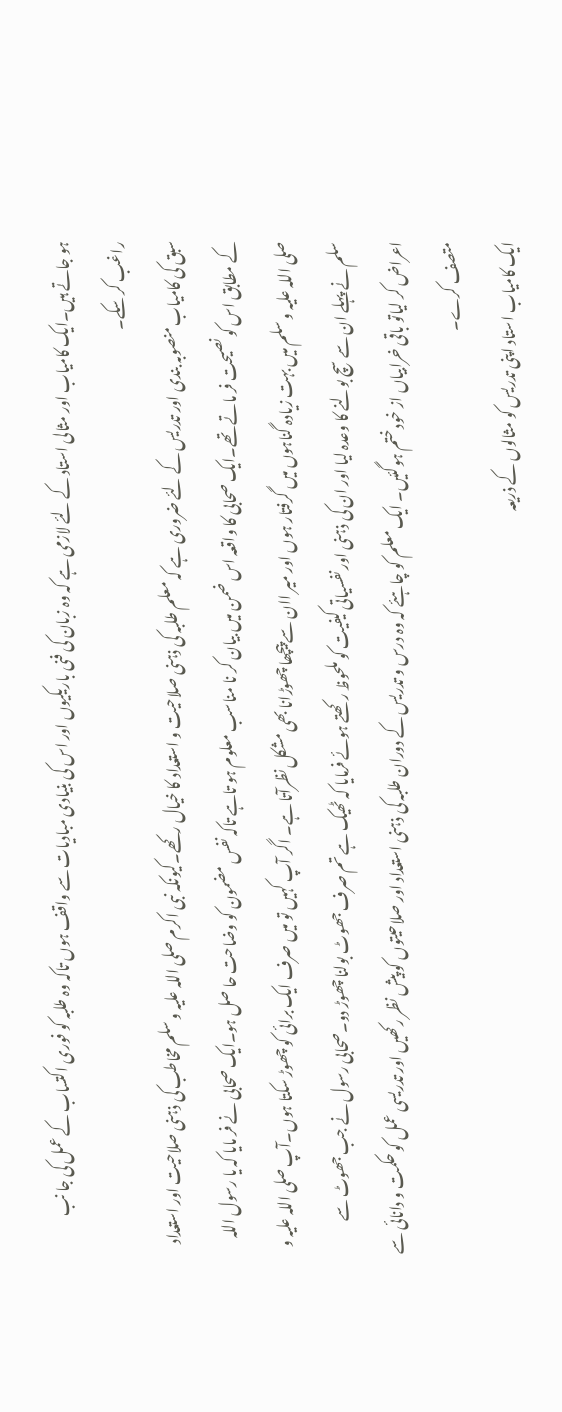ہو جاتے ہیں۔ایک کامیاب اور مثالی استاد کے لئے لازمی ہے کہ وہ زبان کی فنی باریکیوں اور اس کی بنیادی مبادیات سے واقف ہوں تاکہ وہ طلبہ کو فوری اکتساب کے عمل کی جا نب راغب کر سکے۔
سبق کی کامیاب منصوبہ بندی اور تدریس کے لئے ضروری ہے کہ معلم طلبہ کی ذہنی صلاحیت و استعداد کا خیال رکھے۔کیونکہ نبی اکرم صلی اللہ علیہ و سلم مخاطب کی ذہنی صلاحیت اور استعداد کے مطابق اس کو نصیحت فر ماتے تھے۔ایک صحابی کا واقعہ اس ضمن میں بیان کر نا مناسب معلوم ہو تاہے تاکہ نفس مضمون کو وضاحت حا صل ہو۔ایک صحابی نے فر مایا کہ یا رسول اللہ صلی اللہ علیہ و سلم میں بہت زیادہ گناہوں میں گرفتار ہوں اور میر اان سے پیچھا چھوڑانا بھی مشکل نظرآتا ہے۔ اگر آپ کہیں تو میں صرف ایک برائی کو چھوڑ سکتا ہوں۔آپ صلی اللہ علیہ و سلم نے پہلے ان سے سچ بولنے کا وعدہ لیا اور ان کی ذہنی اور نفسیاتی کیفیت کو ملحوظ رکھتے ہوئے فرمایا کہ ٹھیک ہے تم صرف جھوٹ بولنا چھوڑ دو۔صحابی رسول نے جب جھوٹ سے اعراض کر لیاتو باقی خرابیاں از خود ختم ہوگئیں۔ ایک معلم کو چاہئے کہ وہ درس و تدریس کے دوران طلبہ کی ذہنی استعداد اور صلاحیتوں کو پیش نظر رکھیں اور تدریسی عمل کو حکمت و دانائی سے متصف کرے۔
ایک کامیاب استاد اپنی تدریس کو مثالوں کے ذریعہ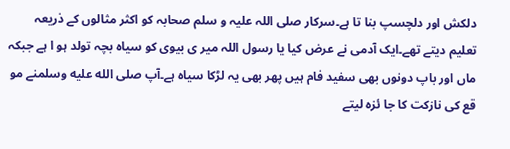دلکش اور دلچسپ بنا تا ہے۔سرکار صلی اللہ علیہ و سلم صحابہ کو اکثر مثالوں کے ذریعہ تعلیم دیتے تھے۔ایک آدمی نے عرض کیا یا رسول اللہ میر ی بیوی کو سیاہ بچہ تولد ہو ا ہے جبکہ ماں اور باپ دونوں بھی سفید فام ہیں پھر بھی یہ لڑکا سیاہ ہے۔آپ صلى الله عليه وسلمنے مو قع کی نازکت کا جا ئزہ لیتے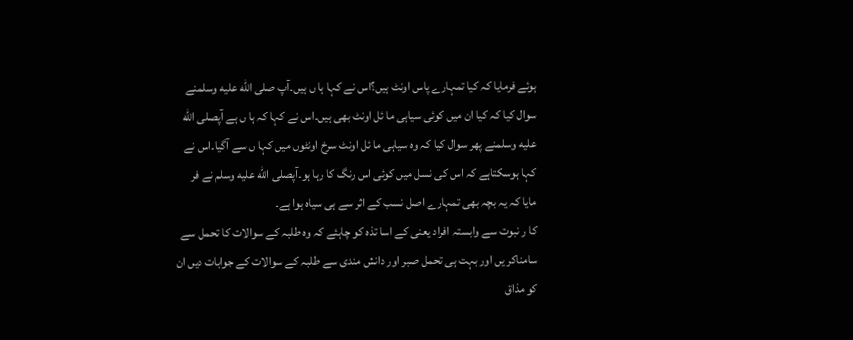ہوئے فرمایا کہ کیا تمہارے پاس اونٹ ہیں؟اس نے کہا ہا ں ہیں۔آپ صلى الله عليه وسلمنے سوال کیا کہ کیا ان میں کوئی سیاہی ما ئل اونٹ بھی ہیں۔اس نے کہا کہ ہا ں ہے آپصلى الله عليه وسلمنے پھر سوال کیا کہ وہ سیاہی ما ئل اونٹ سرخ اونٹوں میں کہا ں سے آگیا۔اس نے کہا ہوسکتاہے کہ اس کی نسل میں کوئی اس رنگ کا رہا ہو۔آپصلى الله عليه وسلم نے فر مایا کہ یہ بچہ بھی تمہارے اصل نسب کے اثر سے ہی سیاہ ہوا ہے۔
کا ر نبوت سے وابستہ افراد یعنی کے اسا تذہ کو چاہئے کہ وہ طلبہ کے سوالات کا تحمل سے سامناکر یں اور بہت ہی تحمل صبر اور دانش مندی سے طلبہ کے سوالات کے جوابات دیں ان کو مذاق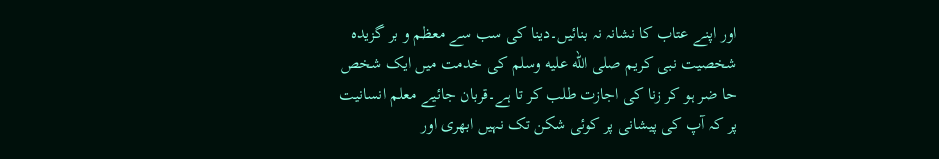اور اپنے عتاب کا نشانہ نہ بنائیں۔دینا کی سب سے معظم و بر گزیدہ شخصیت نبی کریم صلى الله عليه وسلم کی خدمت میں ایک شخص حا ضر ہو کر زنا کی اجازت طلب کر تا ہے۔قربان جائیے معلم انسانیت پر کہ آپ کی پیشانی پر کوئی شکن تک نہیں ابھری اور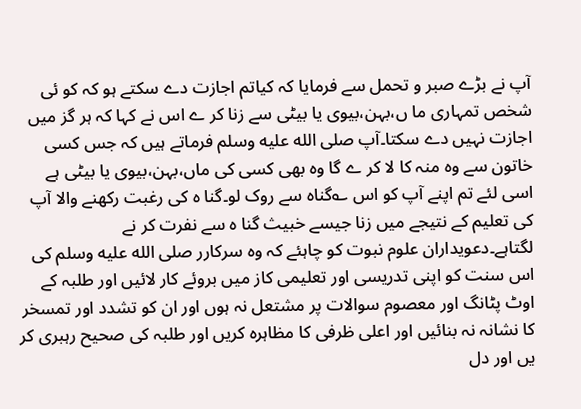آپ نے بڑے صبر و تحمل سے فرمایا کہ کیاتم اجازت دے سکتے ہو کہ کو ئی شخص تمہاری ما ں،بہن،بیوی یا بیٹی سے زنا کر ے اس نے کہا کہ ہر گز میں اجازت نہیں دے سکتا۔آپ صلى الله عليه وسلم فرماتے ہیں کہ جس کسی خاتون سے وہ منہ کا لا کر ے گا وہ بھی کسی کی ماں،بہن،بیوی یا بیٹی ہے اسی لئے تم اپنے آپ کو اس ؎گناہ سے روک لو۔گنا ہ کی رغبت رکھنے والا آپ کی تعلیم کے نتیجے میں زنا جیسے خبیث گنا ہ سے نفرت کر نے لگتاہے۔دعویداران علوم نبوت کو چاہئے کہ وہ سرکارر صلى الله عليه وسلم کی اس سنت کو اپنی تدریسی اور تعلیمی کاز میں بروئے کار لائیں اور طلبہ کے اوٹ پٹانگ اور معصوم سوالات پر مشتعل نہ ہوں اور ان کو تشدد اور تمسخر کا نشانہ نہ بنائیں اور اعلی ظرفی کا مظاہرہ کریں اور طلبہ کی صحیح رہبری کر یں اور دل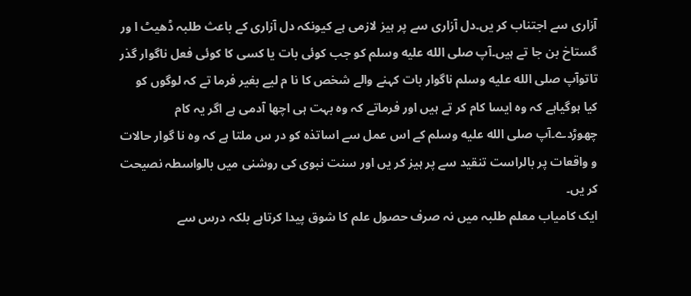آزاری سے اجتناب کر یں۔دل آزاری سے پر ہیز لازمی ہے کیونکہ دل آزاری کے باعث طلبہ ڈھیٹ ا ور گستاخ بن جا تے ہیں۔آپ صلى الله عليه وسلم کو جب کوئی بات یا کسی کا کوئی فعل ناگوار گذر تاتوآپ صلى الله عليه وسلم ناگوار بات کہنے والے شخص کا نا م لیے بغیر فرما تے کہ لوگوں کو کیا ہوگیاہے کہ وہ ایسا کام کر تے ہیں اور فرماتے کہ وہ بہت ہی اچھا آدمی ہے اگر یہ کام چھوڑدے۔آپ صلى الله عليه وسلم کے اس عمل سے اساتذہ کو در س ملتا ہے کہ وہ نا گوار حالات و واقعات پر بالراست تنقید سے پر ہیز کر یں اور سنت نبوی کی روشنی میں بالواسطہ نصیحت کر یں۔
ایک کامیاب معلم طلبہ میں نہ صرف حصول علم کا شوق پیدا کرتاہے بلکہ درس سے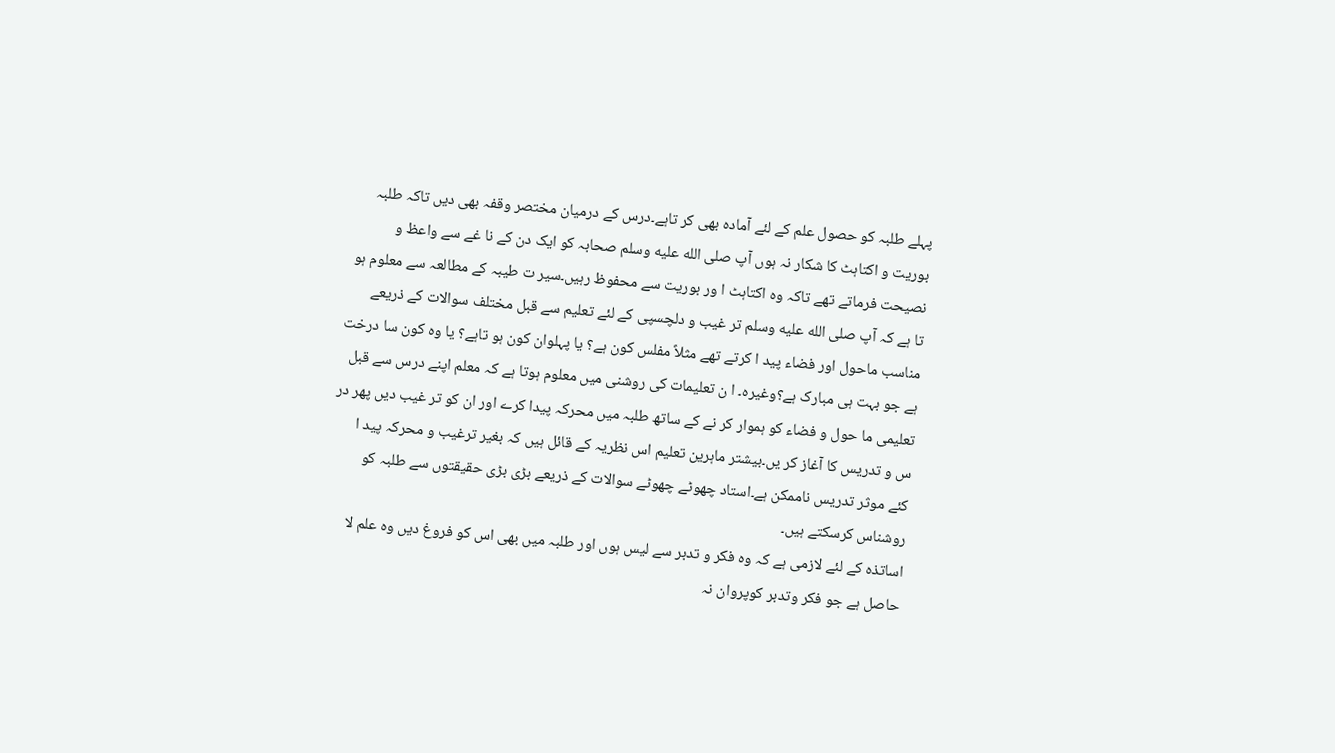پہلے طلبہ کو حصول علم کے لئے آمادہ بھی کر تاہے۔درس کے درمیان مختصر وقفہ بھی دیں تاکہ طلبہ بوریت و اکتاہٹ کا شکار نہ ہوں آپ صلى الله عليه وسلم صحابہ کو ایک دن کے نا غے سے واعظ و نصیحت فرماتے تھے تاکہ وہ اکتاہٹ ا ور بوریت سے محفوظ رہیں۔سیر ت طیبہ کے مطالعہ سے معلوم ہو تا ہے کہ آپ صلى الله عليه وسلم تر غیب و دلچسپی کے لئے تعلیم سے قبل مختلف سوالات کے ذریعے مناسب ماحول اور فضاء پید ا کرتے تھے مثلاً مفلس کون ہے؟ یا پہلوان کون ہو تاہے؟ یا وہ کون سا درخت ہے جو بہت ہی مبارک ہے؟وغیرہ۔ ا ن تعلیمات کی روشنی میں معلوم ہوتا ہے کہ معلم اپنے درس سے قبل تعلیمی ما حول و فضاء کو ہموار کر نے کے ساتھ طلبہ میں محرکہ پیدا کرے اور ان کو تر غیب دیں پھر در س و تدریس کا آغاز کر یں۔بیشتر ماہرین تعلیم اس نظریہ کے قائل ہیں کہ بغیر ترغیب و محرکہ پید ا کئے موثر تدریس ناممکن ہے۔استاد چھوٹے چھوٹے سوالات کے ذریعے بڑی بڑی حقیقتوں سے طلبہ کو روشناس کرسکتے ہیں۔
اساتذہ کے لئے لازمی ہے کہ وہ فکر و تدبر سے لیس ہوں اور طلبہ میں بھی اس کو فروغ دیں وہ علم لا حاصل ہے جو فکر وتدبر کوپروان نہ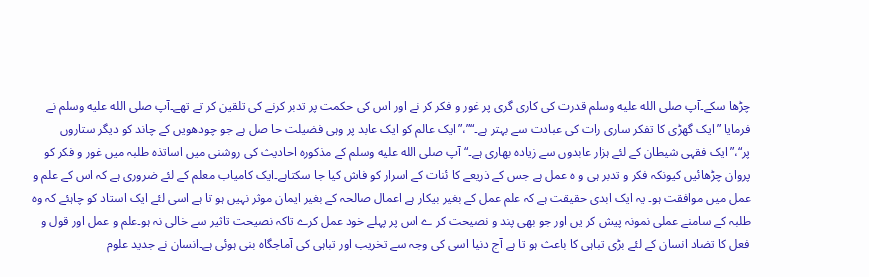چڑھا سکے۔آپ صلى الله عليه وسلم قدرت کی کاری گری پر غور و فکر کر نے اور اس کی حکمت پر تدبر کرنے کی تلقین کر تے تھے۔آپ صلى الله عليه وسلم نے فرمایا ”ایک گھڑی کا تفکر ساری رات کی عبادت سے بہتر ہے۔“”،”ایک عالم کو ایک عابد پر وہی فضیلت حا صل ہے جو چودھویں کے چاند کو دیگر ستاروں پر“،”ایک فقہی شیطان کے لئے ہزار عابدوں سے زیادہ بھاری ہے۔“آپ صلى الله عليه وسلم کے مذکورہ احادیث کی روشنی میں اساتذہ طلبہ میں غور و فکر کو پروان چڑھائیں کیونکہ فکر و تدبر ہی و ہ عمل ہے جس کے ذریعے کا ئنات کے اسرار کو فاش کیا جا سکتاہے۔ایک کامیاب معلم کے لئے ضروری ہے کہ اس کے علم و عمل میں موافقت ہو۔ یہ ایک ابدی حقیقت ہے کہ علم عمل کے بغیر بیکار ہے اعمال صالحہ کے بغیر ایمان موثر نہیں ہو تا ہے اسی لئے ایک استاد کو چاہئے کہ وہ طلبہ کے سامنے عملی نمونہ پیش کر یں اور جو بھی پند و نصیحت کر ے اس پر پہلے خود عمل کرے تاکہ نصیحت تاثیر سے خالی نہ ہو۔علم و عمل اور قول و فعل کا تضاد انسان کے لئے بڑی تباہی کا باعث ہو تا ہے آج دنیا اسی کی وجہ سے تخریب اور تباہی کی آماجگاہ بنی ہوئی ہے۔انسان نے جدید علوم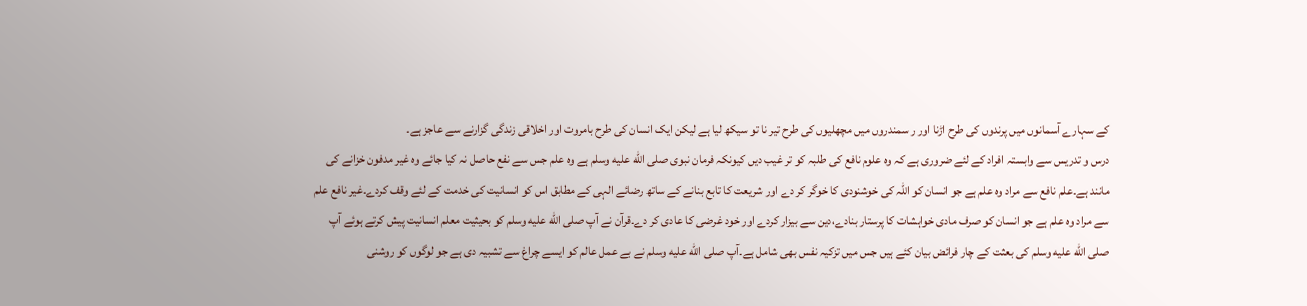کے سہارے آسمانوں میں پرندوں کی طرح اڑنا اور ر سمندروں میں مچھلیوں کی طرح تیر نا تو سیکھ لیا ہے لیکن ایک انسان کی طرح بامروت اور اخلاقی زندگی گزارنے سے عاجز ہے۔
درس و تدریس سے وابستہ افراد کے لئے ضروری ہے کہ وہ علوم نافع کی طلبہ کو تر غیب دیں کیونکہ فرمان نبوی صلى الله عليه وسلم ہے وہ علم جس سے نفع حاصل نہ کیا جائے وہ غیر مدفون خزانے کی مانند ہے۔علم نافع سے مراد وہ علم ہے جو انسان کو اللہ کی خوشنودی کا خوگر کر دے اور شریعت کا تابع بنانے کے ساتھ رضائے الہی کے مطابق اس کو انسانیت کی خدمت کے لئے وقف کردے۔غیر نافع علم سے مراد وہ علم ہے جو انسان کو صرف مادی خواہشات کا پرستار بنادے،دین سے بیزار کردے اور خود غرضی کا عادی کر دے۔قرآن نے آپ صلى الله عليه وسلم کو بحیثیت معلم انسانیت پیش کرتے ہوئے آپ صلى الله عليه وسلم کی بعثت کے چار فرائض بیان کئے ہیں جس میں تزکیہ نفس بھی شامل ہے۔آپ صلى الله عليه وسلم نے بے عمل عالم کو ایسے چراغ سے تشبیہ دی ہے جو لوگوں کو روشنی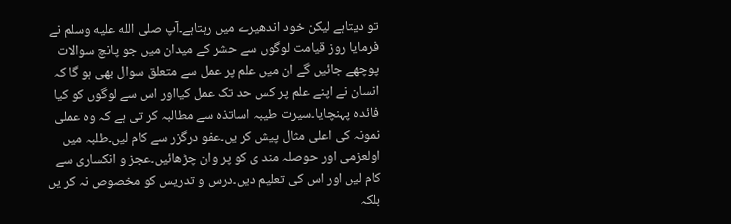تو دیتاہے لیکن خود اندھیرے میں رہتاہے۔آپ صلى الله عليه وسلم نے فرمایا روز قیامت لوگوں سے حشر کے میدان میں جو پانچ سوالات پوچھے جائیں گے ان میں علم پر عمل سے متعلق سوال بھی ہو گا کہ انسان نے اپنے علم پر کس حد تک عمل کیااور اس سے لوگوں کو کیا فائدہ پہنچایا۔سیرت طیبہ اساتذہ سے مطالبہ کر تی ہے کہ وہ عملی نمونہ کی اعلی مثال پیش کر یں۔عفو درگزر سے کام لیں۔طلبہ میں اولعزمی اور حوصلہ مند ی کو پر وان چڑھائیں۔عجز و انکساری سے کام لیں اور اس کی تعلیم دیں۔درس و تدریس کو مخصوص نہ کر یں بلکہ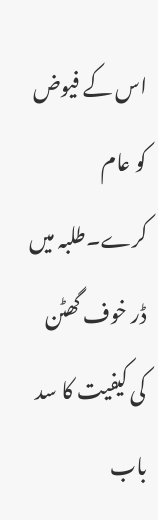اس کے فیوض کو عام کرے۔طلبہ میں ڈر خوف گھٹن کی کیفیت کا سد باب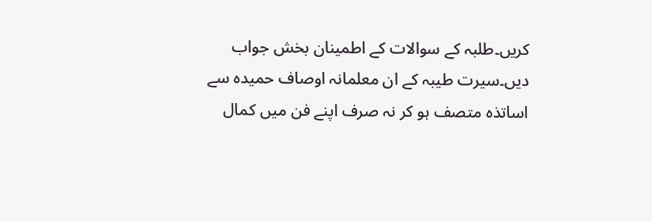کریں۔طلبہ کے سوالات کے اطمینان بخش جواب دیں۔سیرت طیبہ کے ان معلمانہ اوصاف حمیدہ سے اساتذہ متصف ہو کر نہ صرف اپنے فن میں کمال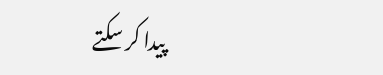پیدا کر سکتے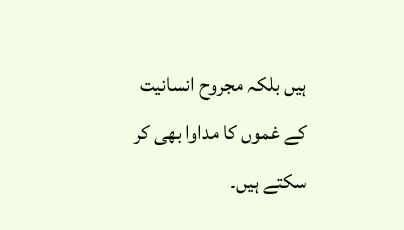ہیں بلکہ مجروح انسانیت کے غموں کا مداوا بھی کر سکتے ہیں۔